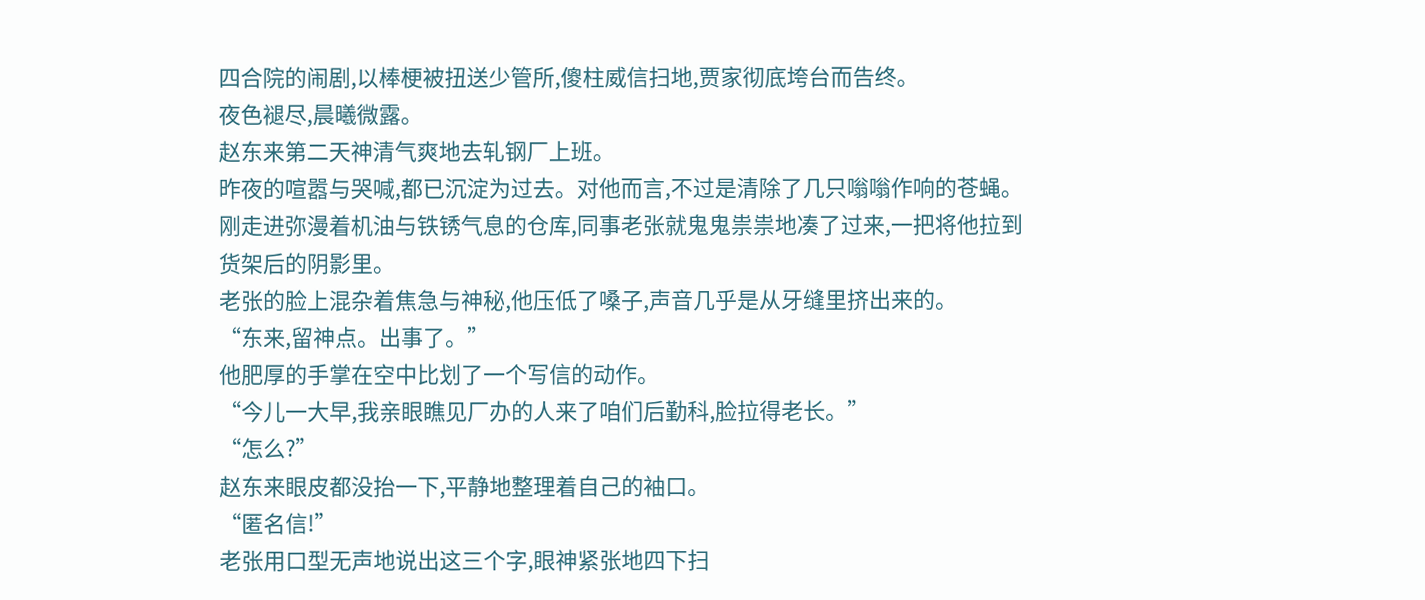四合院的闹剧,以棒梗被扭送少管所,傻柱威信扫地,贾家彻底垮台而告终。
夜色褪尽,晨曦微露。
赵东来第二天神清气爽地去轧钢厂上班。
昨夜的喧嚣与哭喊,都已沉淀为过去。对他而言,不过是清除了几只嗡嗡作响的苍蝇。
刚走进弥漫着机油与铁锈气息的仓库,同事老张就鬼鬼祟祟地凑了过来,一把将他拉到货架后的阴影里。
老张的脸上混杂着焦急与神秘,他压低了嗓子,声音几乎是从牙缝里挤出来的。
“东来,留神点。出事了。”
他肥厚的手掌在空中比划了一个写信的动作。
“今儿一大早,我亲眼瞧见厂办的人来了咱们后勤科,脸拉得老长。”
“怎么?”
赵东来眼皮都没抬一下,平静地整理着自己的袖口。
“匿名信!”
老张用口型无声地说出这三个字,眼神紧张地四下扫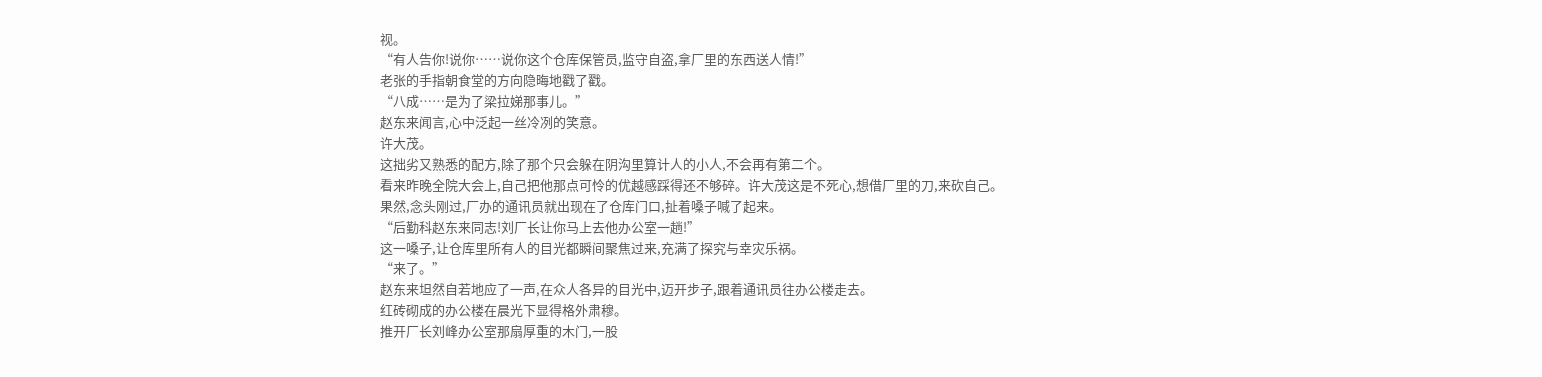视。
“有人告你!说你……说你这个仓库保管员,监守自盗,拿厂里的东西送人情!”
老张的手指朝食堂的方向隐晦地戳了戳。
“八成……是为了梁拉娣那事儿。”
赵东来闻言,心中泛起一丝冷冽的笑意。
许大茂。
这拙劣又熟悉的配方,除了那个只会躲在阴沟里算计人的小人,不会再有第二个。
看来昨晚全院大会上,自己把他那点可怜的优越感踩得还不够碎。许大茂这是不死心,想借厂里的刀,来砍自己。
果然,念头刚过,厂办的通讯员就出现在了仓库门口,扯着嗓子喊了起来。
“后勤科赵东来同志!刘厂长让你马上去他办公室一趟!”
这一嗓子,让仓库里所有人的目光都瞬间聚焦过来,充满了探究与幸灾乐祸。
“来了。”
赵东来坦然自若地应了一声,在众人各异的目光中,迈开步子,跟着通讯员往办公楼走去。
红砖砌成的办公楼在晨光下显得格外肃穆。
推开厂长刘峰办公室那扇厚重的木门,一股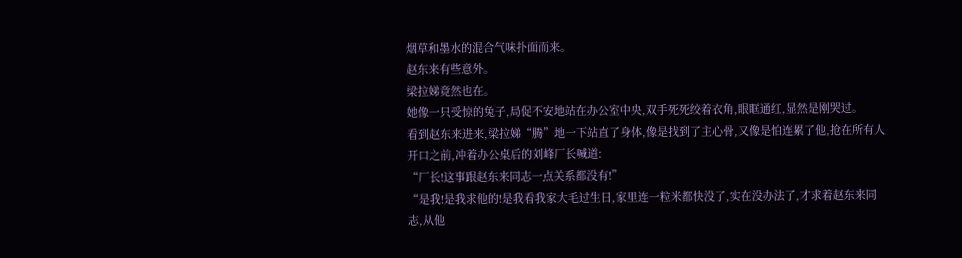烟草和墨水的混合气味扑面而来。
赵东来有些意外。
梁拉娣竟然也在。
她像一只受惊的兔子,局促不安地站在办公室中央,双手死死绞着衣角,眼眶通红,显然是刚哭过。
看到赵东来进来,梁拉娣“腾”地一下站直了身体,像是找到了主心骨,又像是怕连累了他,抢在所有人开口之前,冲着办公桌后的刘峰厂长喊道:
“厂长!这事跟赵东来同志一点关系都没有!”
“是我!是我求他的!是我看我家大毛过生日,家里连一粒米都快没了,实在没办法了,才求着赵东来同志,从他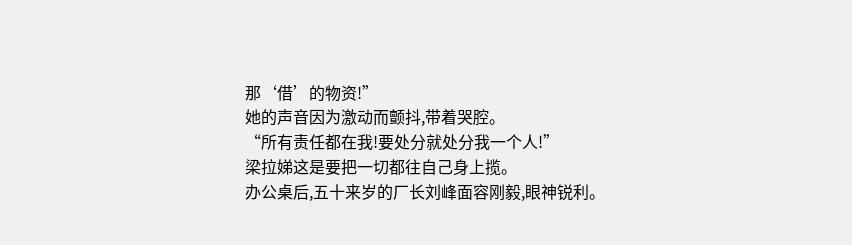那‘借’的物资!”
她的声音因为激动而颤抖,带着哭腔。
“所有责任都在我!要处分就处分我一个人!”
梁拉娣这是要把一切都往自己身上揽。
办公桌后,五十来岁的厂长刘峰面容刚毅,眼神锐利。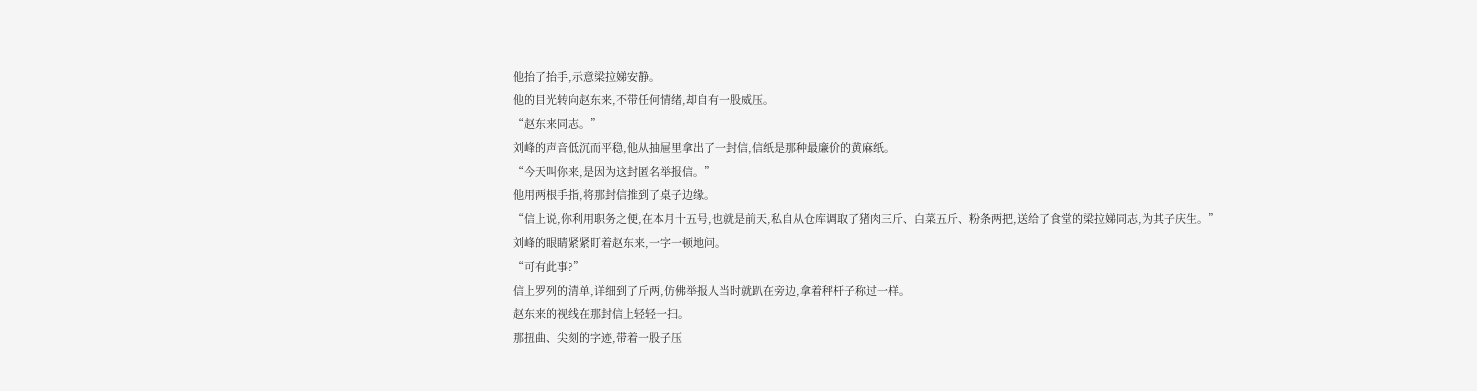他抬了抬手,示意梁拉娣安静。
他的目光转向赵东来,不带任何情绪,却自有一股威压。
“赵东来同志。”
刘峰的声音低沉而平稳,他从抽屉里拿出了一封信,信纸是那种最廉价的黄麻纸。
“今天叫你来,是因为这封匿名举报信。”
他用两根手指,将那封信推到了桌子边缘。
“信上说,你利用职务之便,在本月十五号,也就是前天,私自从仓库调取了猪肉三斤、白菜五斤、粉条两把,送给了食堂的梁拉娣同志,为其子庆生。”
刘峰的眼睛紧紧盯着赵东来,一字一顿地问。
“可有此事?”
信上罗列的清单,详细到了斤两,仿佛举报人当时就趴在旁边,拿着秤杆子称过一样。
赵东来的视线在那封信上轻轻一扫。
那扭曲、尖刻的字迹,带着一股子压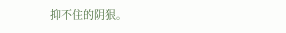抑不住的阴狠。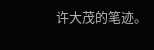许大茂的笔迹。